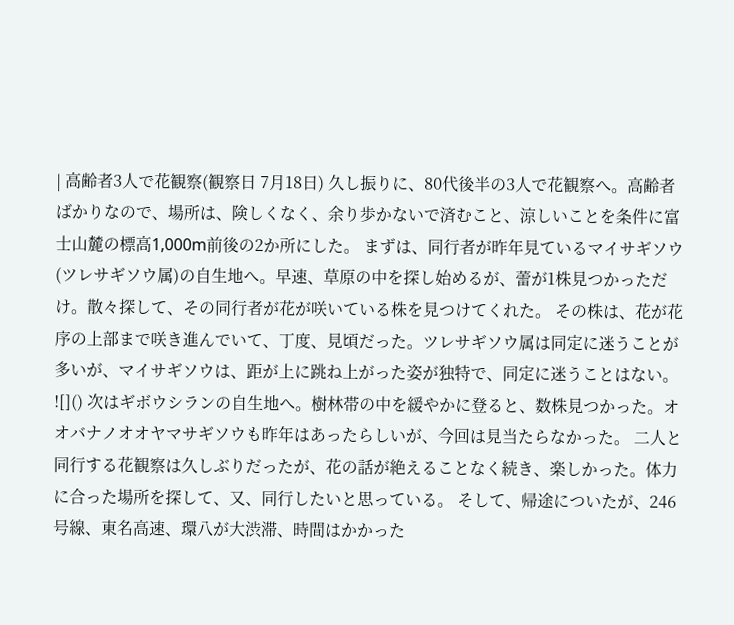| 高齢者3人で花観察(観察日 7月18日) 久し振りに、80代後半の3人で花観察へ。高齢者ばかりなので、場所は、険しくなく、余り歩かないで済むこと、涼しいことを条件に富士山麓の標高1,000m前後の2か所にした。 まずは、同行者が昨年見ているマイサギソウ(ツレサギソウ属)の自生地へ。早速、草原の中を探し始めるが、蕾が1株見つかっただけ。散々探して、その同行者が花が咲いている株を見つけてくれた。 その株は、花が花序の上部まで咲き進んでいて、丁度、見頃だった。ツレサギソウ属は同定に迷うことが多いが、マイサギソウは、距が上に跳ね上がった姿が独特で、同定に迷うことはない。 ![]() 次はギボウシランの自生地へ。樹林帯の中を緩やかに登ると、数株見つかった。オオバナノオオヤマサギソウも昨年はあったらしいが、今回は見当たらなかった。 二人と同行する花観察は久しぶりだったが、花の話が絶えることなく続き、楽しかった。体力に合った場所を探して、又、同行したいと思っている。 そして、帰途についたが、246号線、東名高速、環八が大渋滞、時間はかかった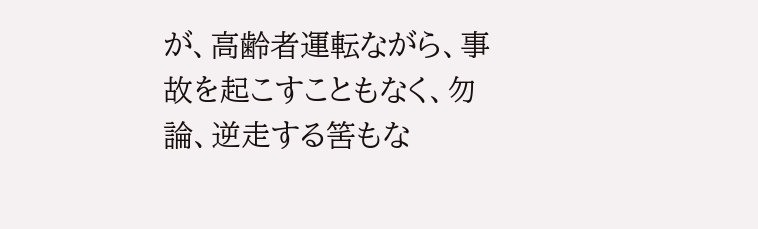が、高齢者運転ながら、事故を起こすこともなく、勿論、逆走する筈もな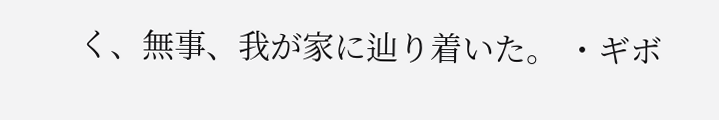く、無事、我が家に辿り着いた。 ・ギボ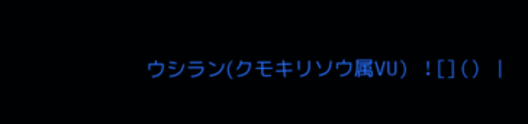ウシラン(クモキリソウ属VU) ![]() |